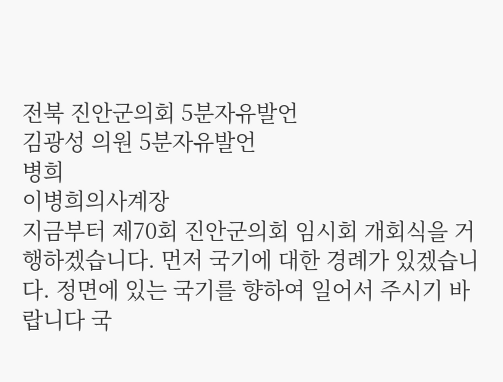전북 진안군의회 5분자유발언
김광성 의원 5분자유발언
병희
이병희의사계장
지금부터 제70회 진안군의회 임시회 개회식을 거행하겠습니다. 먼저 국기에 대한 경례가 있겠습니다. 정면에 있는 국기를 향하여 일어서 주시기 바랍니다 국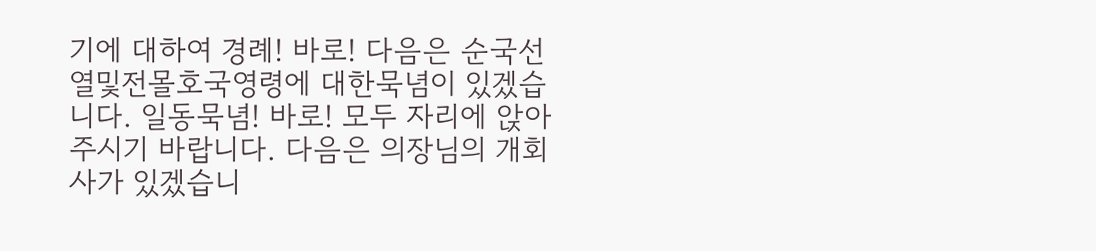기에 대하여 경례! 바로! 다음은 순국선열및전몰호국영령에 대한묵념이 있겠습니다. 일동묵념! 바로! 모두 자리에 앉아주시기 바랍니다. 다음은 의장님의 개회사가 있겠습니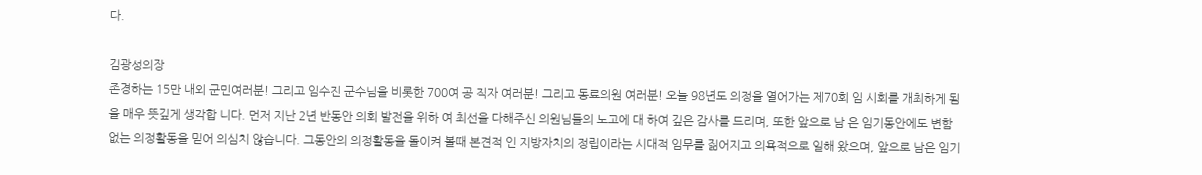다.

김광성의장
존경하는 15만 내외 군민여러분! 그리고 임수진 군수님을 비롯한 700여 공 직자 여러분! 그리고 동료의원 여러분! 오늘 98년도 의정을 열어가는 제70회 임 시회를 개최하게 됨을 매우 뜻깊게 생각합 니다. 먼저 지난 2년 반동안 의회 발전을 위하 여 최선을 다해주신 의원님들의 노고에 대 하여 깊은 감사를 드리며, 또한 앞으로 남 은 임기동안에도 변함없는 의정활동을 믿어 의심치 않습니다. 그동안의 의정활동을 돌이켜 볼때 본견적 인 지방자치의 정립이라는 시대적 임무를 짊어지고 의욕적으로 일해 왔으며, 앞으로 남은 임기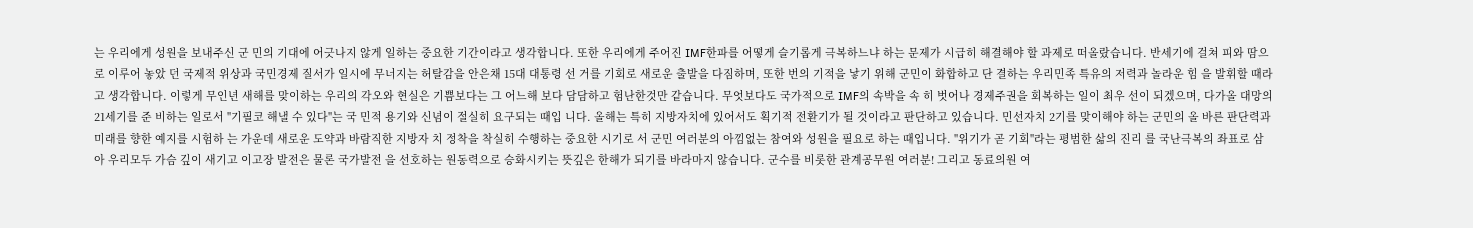는 우리에게 성원을 보내주신 군 민의 기대에 어긋나지 않게 일하는 중요한 기간이라고 생각합니다. 또한 우리에게 주어진 IMF한파를 어떻게 슬기롭게 극복하느냐 하는 문제가 시급히 해결해야 할 과제로 떠올랐습니다. 반세기에 걸쳐 피와 땀으로 이루어 놓았 던 국제적 위상과 국민경제 질서가 일시에 무너지는 허탈감을 안은채 15대 대통령 선 거를 기회로 새로운 출발을 다짐하며, 또한 번의 기적을 낳기 위해 군민이 화합하고 단 결하는 우리민족 특유의 저력과 놀라운 힘 을 발휘할 때라고 생각합니다. 이렇게 무인년 새해를 맞이하는 우리의 각오와 현실은 기쁨보다는 그 어느해 보다 담담하고 험난한것만 같습니다. 무엇보다도 국가적으로 IMF의 속박을 속 히 벗어나 경제주권을 회복하는 일이 최우 선이 되겠으며, 다가올 대망의 21세기를 준 비하는 일로서 "기필코 해낼 수 있다"는 국 민적 용기와 신념이 절실히 요구되는 때입 니다. 올해는 특히 지방자치에 있어서도 획기적 전환기가 될 것이라고 판단하고 있습니다. 민선자치 2기를 맞이해야 하는 군민의 올 바른 판단력과 미래를 향한 예지를 시험하 는 가운데 새로운 도약과 바람직한 지방자 치 정착을 착실히 수행하는 중요한 시기로 서 군민 여러분의 아낌없는 참여와 성원을 필요로 하는 때입니다. "위기가 곧 기회"라는 평범한 삶의 진리 를 국난극복의 좌표로 삼아 우리모두 가슴 깊이 새기고 이고장 발전은 물론 국가발전 을 선호하는 원동력으로 승화시키는 뜻깊은 한해가 되기를 바라마지 않습니다. 군수를 비롯한 관계공무원 여러분! 그리고 동료의원 여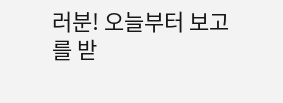러분! 오늘부터 보고를 받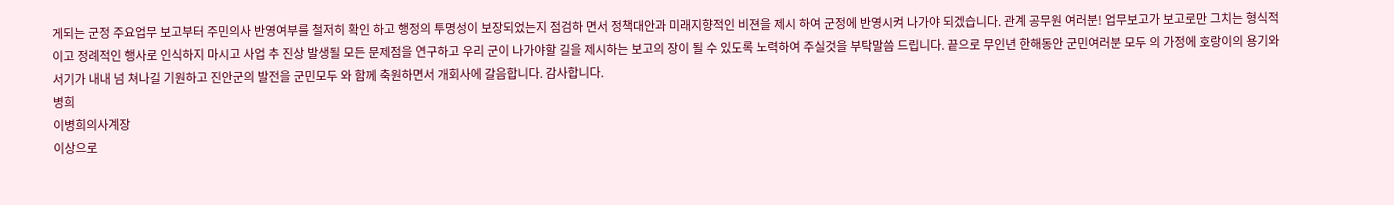게되는 군정 주요업무 보고부터 주민의사 반영여부를 철저히 확인 하고 행정의 투명성이 보장되었는지 점검하 면서 정책대안과 미래지향적인 비젼을 제시 하여 군정에 반영시켜 나가야 되겠습니다. 관계 공무원 여러분! 업무보고가 보고로만 그치는 형식적이고 정례적인 행사로 인식하지 마시고 사업 추 진상 발생될 모든 문제점을 연구하고 우리 군이 나가야할 길을 제시하는 보고의 장이 될 수 있도록 노력하여 주실것을 부탁말씀 드립니다. 끝으로 무인년 한해동안 군민여러분 모두 의 가정에 호랑이의 용기와 서기가 내내 넘 쳐나길 기원하고 진안군의 발전을 군민모두 와 함께 축원하면서 개회사에 갈음합니다. 감사합니다.
병희
이병희의사계장
이상으로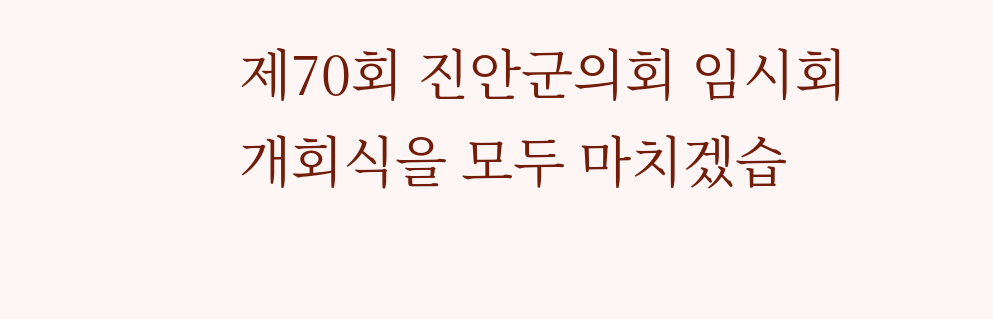제70회 진안군의회 임시회 개회식을 모두 마치겠습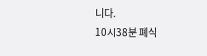니다.
10시38분 폐식